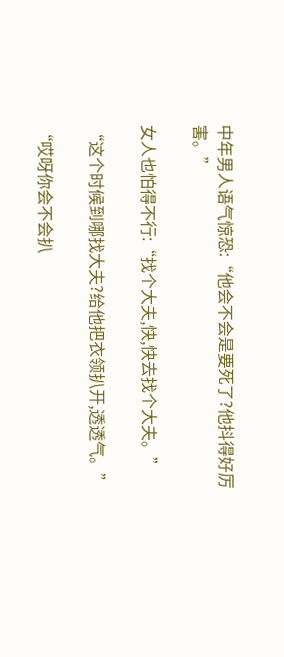中年男人语气惊恐:“他会不会是要死了?他抖得好厉害。”

女人也怕得不行:“找个大夫,快,快去找个大夫。”

“这个时候到哪找大夫?给他把衣领扒开,透透气。”

“哎呀你会不会扒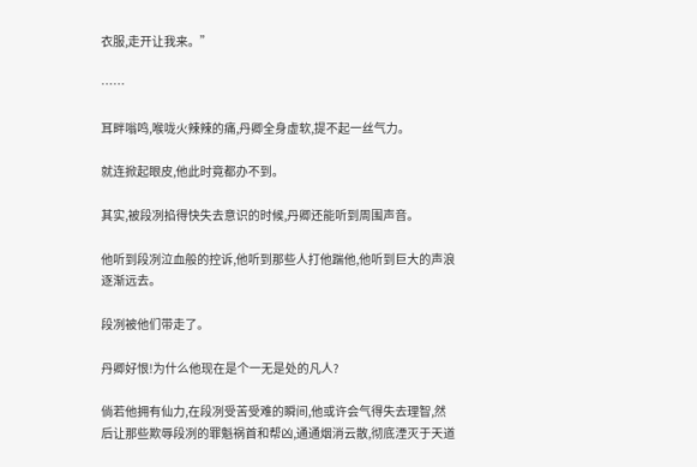衣服,走开让我来。”

……

耳畔嗡鸣,喉咙火辣辣的痛,丹卿全身虚软,提不起一丝气力。

就连掀起眼皮,他此时竟都办不到。

其实,被段冽掐得快失去意识的时候,丹卿还能听到周围声音。

他听到段冽泣血般的控诉,他听到那些人打他踹他,他听到巨大的声浪逐渐远去。

段冽被他们带走了。

丹卿好恨!为什么他现在是个一无是处的凡人?

倘若他拥有仙力,在段冽受苦受难的瞬间,他或许会气得失去理智,然后让那些欺辱段冽的罪魁祸首和帮凶,通通烟消云散,彻底湮灭于天道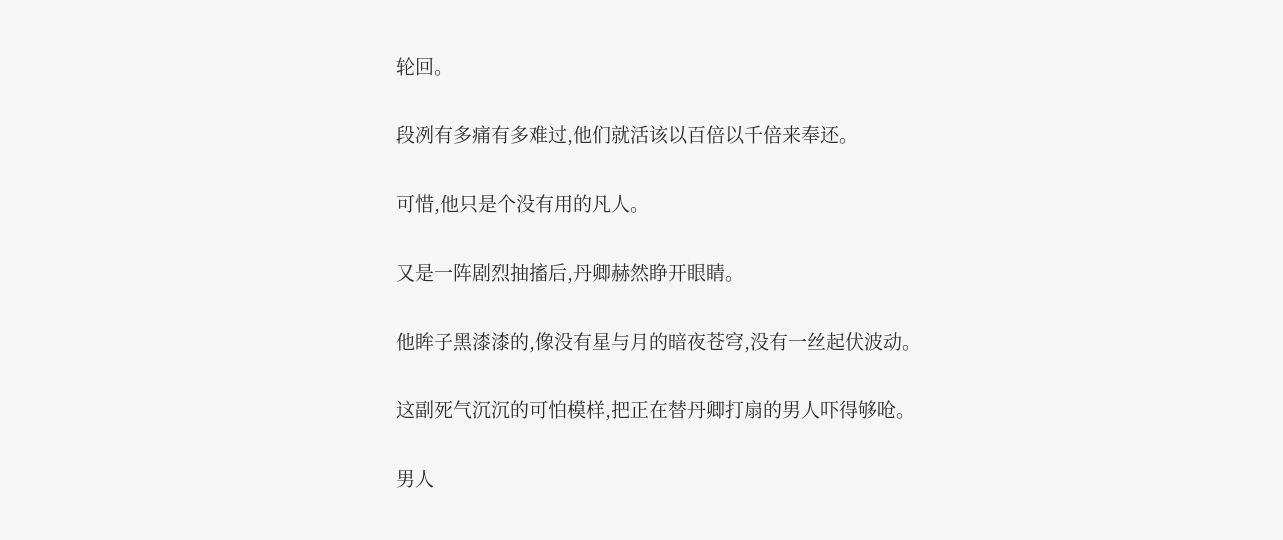轮回。

段冽有多痛有多难过,他们就活该以百倍以千倍来奉还。

可惜,他只是个没有用的凡人。

又是一阵剧烈抽搐后,丹卿赫然睁开眼睛。

他眸子黑漆漆的,像没有星与月的暗夜苍穹,没有一丝起伏波动。

这副死气沉沉的可怕模样,把正在替丹卿打扇的男人吓得够呛。

男人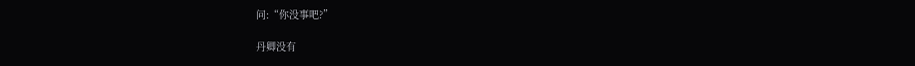问:“你没事吧?”

丹卿没有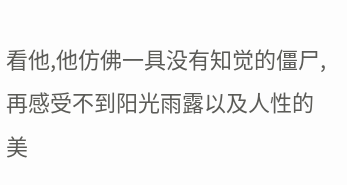看他,他仿佛一具没有知觉的僵尸,再感受不到阳光雨露以及人性的美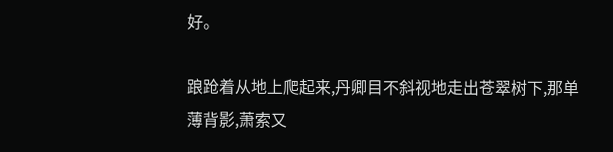好。

踉跄着从地上爬起来,丹卿目不斜视地走出苍翠树下,那单薄背影,萧索又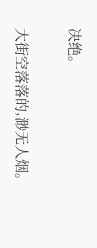决绝。

大街空落落的,渺无人烟。